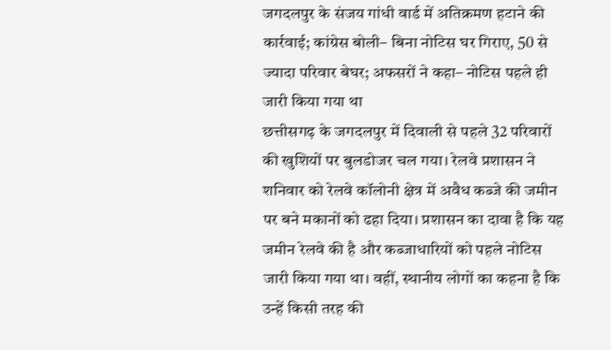जगदलपुर के संजय गांधी वार्ड में अतिक्रमण हटाने की कार्रवाई; कांग्रेस बोली– बिना नोटिस घर गिराए, 50 से ज्यादा परिवार बेघर; अफसरों ने कहा– नोटिस पहले ही जारी किया गया था
छत्तीसगढ़ के जगदलपुर में दिवाली से पहले 32 परिवारों की खुशियों पर बुलडोजर चल गया। रेलवे प्रशासन ने शनिवार को रेलवे कॉलोनी क्षेत्र में अवैध कब्जे की जमीन पर बने मकानों को ढहा दिया। प्रशासन का दावा है कि यह जमीन रेलवे की है और कब्जाधारियों को पहले नोटिस जारी किया गया था। वहीं, स्थानीय लोगों का कहना है कि उन्हें किसी तरह की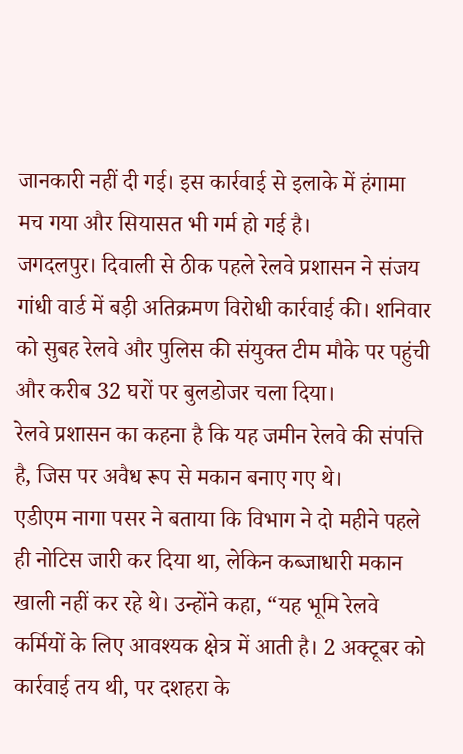जानकारी नहीं दी गई। इस कार्रवाई से इलाके में हंगामा मच गया और सियासत भी गर्म हो गई है।
जगदलपुर। दिवाली से ठीक पहले रेलवे प्रशासन ने संजय गांधी वार्ड में बड़ी अतिक्रमण विरोधी कार्रवाई की। शनिवार को सुबह रेलवे और पुलिस की संयुक्त टीम मौके पर पहुंची और करीब 32 घरों पर बुलडोजर चला दिया।
रेलवे प्रशासन का कहना है कि यह जमीन रेलवे की संपत्ति है, जिस पर अवैध रूप से मकान बनाए गए थे।
एडीएम नागा पसर ने बताया कि विभाग ने दो महीने पहले ही नोटिस जारी कर दिया था, लेकिन कब्जाधारी मकान खाली नहीं कर रहे थे। उन्होंने कहा, “यह भूमि रेलवे कर्मियों के लिए आवश्यक क्षेत्र में आती है। 2 अक्टूबर को कार्रवाई तय थी, पर दशहरा के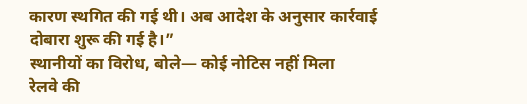कारण स्थगित की गई थी। अब आदेश के अनुसार कार्रवाई दोबारा शुरू की गई है।”
स्थानीयों का विरोध, बोले— कोई नोटिस नहीं मिला
रेलवे की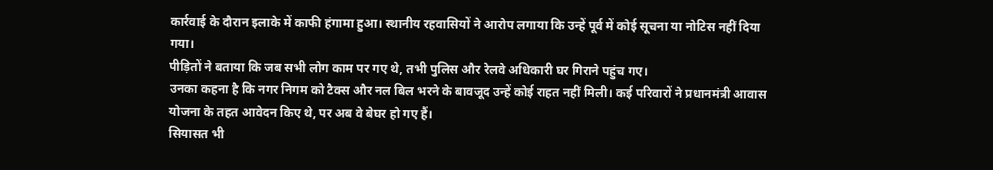कार्रवाई के दौरान इलाके में काफी हंगामा हुआ। स्थानीय रहवासियों ने आरोप लगाया कि उन्हें पूर्व में कोई सूचना या नोटिस नहीं दिया गया।
पीड़ितों ने बताया कि जब सभी लोग काम पर गए थे, तभी पुलिस और रेलवे अधिकारी घर गिराने पहुंच गए।
उनका कहना है कि नगर निगम को टैक्स और नल बिल भरने के बावजूद उन्हें कोई राहत नहीं मिली। कई परिवारों ने प्रधानमंत्री आवास योजना के तहत आवेदन किए थे, पर अब वे बेघर हो गए हैं।
सियासत भी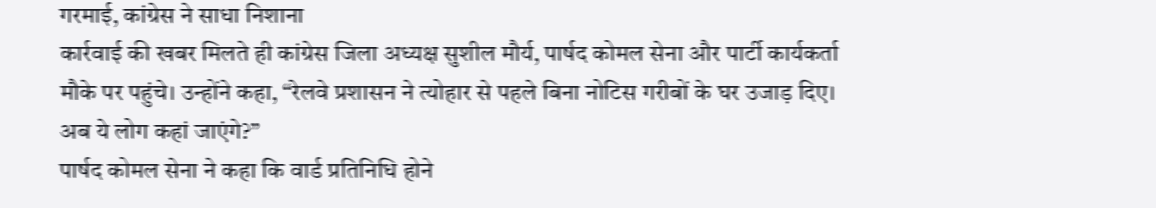गरमाई, कांग्रेस ने साधा निशाना
कार्रवाई की खबर मिलते ही कांग्रेस जिला अध्यक्ष सुशील मौर्य, पार्षद कोमल सेना और पार्टी कार्यकर्ता मौके पर पहुंचे। उन्होंने कहा, “रेलवे प्रशासन ने त्योहार से पहले बिना नोटिस गरीबों के घर उजाड़ दिए। अब ये लोग कहां जाएंगे?”
पार्षद कोमल सेना ने कहा कि वार्ड प्रतिनिधि होने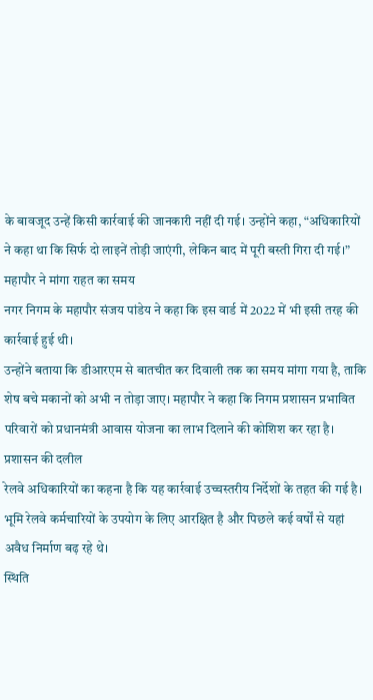के बावजूद उन्हें किसी कार्रवाई की जानकारी नहीं दी गई। उन्होंने कहा, “अधिकारियों ने कहा था कि सिर्फ दो लाइनें तोड़ी जाएंगी, लेकिन बाद में पूरी बस्ती गिरा दी गई।”
महापौर ने मांगा राहत का समय
नगर निगम के महापौर संजय पांडेय ने कहा कि इस वार्ड में 2022 में भी इसी तरह की कार्रवाई हुई थी।
उन्होंने बताया कि डीआरएम से बातचीत कर दिवाली तक का समय मांगा गया है, ताकि शेष बचे मकानों को अभी न तोड़ा जाए। महापौर ने कहा कि निगम प्रशासन प्रभावित परिवारों को प्रधानमंत्री आवास योजना का लाभ दिलाने की कोशिश कर रहा है।
प्रशासन की दलील
रेलवे अधिकारियों का कहना है कि यह कार्रवाई उच्चस्तरीय निर्देशों के तहत की गई है। भूमि रेलवे कर्मचारियों के उपयोग के लिए आरक्षित है और पिछले कई वर्षों से यहां अवैध निर्माण बढ़ रहे थे।
स्थिति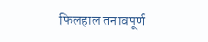फिलहाल तनावपूर्ण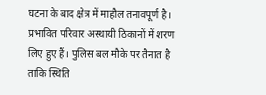घटना के बाद क्षेत्र में माहौल तनावपूर्ण है। प्रभावित परिवार अस्थायी ठिकानों में शरण लिए हुए हैं। पुलिस बल मौके पर तैनात है ताकि स्थिति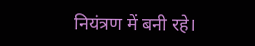नियंत्रण में बनी रहे।